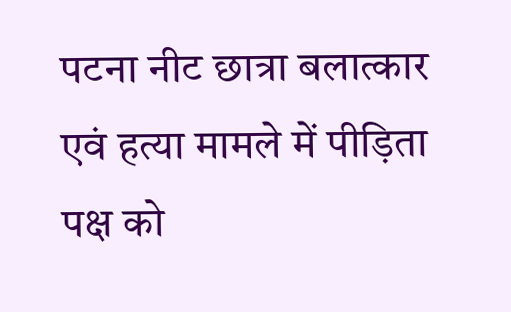पटना नीट छात्रा बलात्कार एवं हत्या मामले में पीड़िता पक्ष को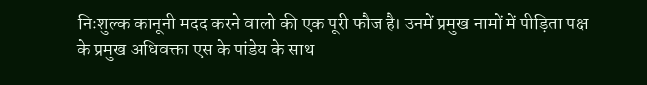निःशुल्क कानूनी मदद करने वालो की एक पूरी फौज है। उनमें प्रमुख नामों में पीड़िता पक्ष के प्रमुख अधिवक्ता एस के पांडेय के साथ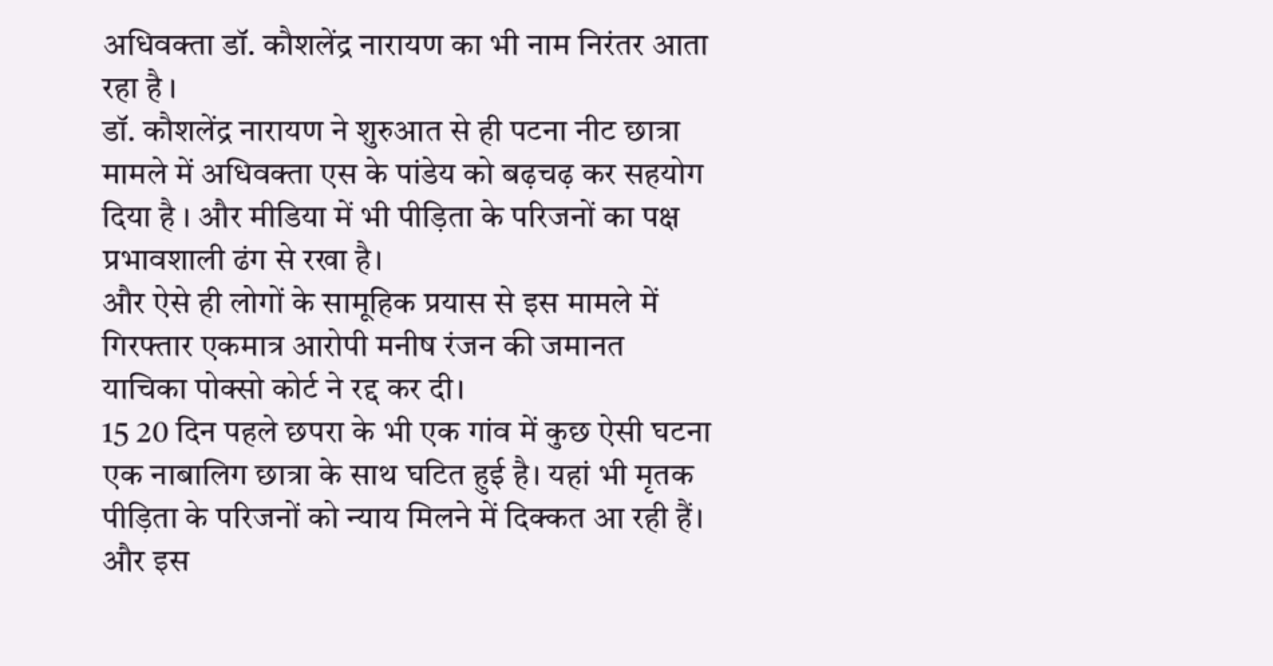अधिवक्ता डॉ. कौशलेंद्र नारायण का भी नाम निरंतर आता रहा है ।
डॉ. कौशलेंद्र नारायण ने शुरुआत से ही पटना नीट छात्रा मामले में अधिवक्ता एस के पांडेय को बढ़चढ़ कर सहयोग दिया है । और मीडिया में भी पीड़िता के परिजनों का पक्ष प्रभावशाली ढंग से रखा है।
और ऐसे ही लोगों के सामूहिक प्रयास से इस मामले में गिरफ्तार एकमात्र आरोपी मनीष रंजन की जमानत याचिका पोक्सो कोर्ट ने रद्द कर दी।
15 20 दिन पहले छपरा के भी एक गांव में कुछ ऐसी घटना एक नाबालिग छात्रा के साथ घटित हुई है। यहां भी मृतक पीड़िता के परिजनों को न्याय मिलने में दिक्कत आ रही हैं।
और इस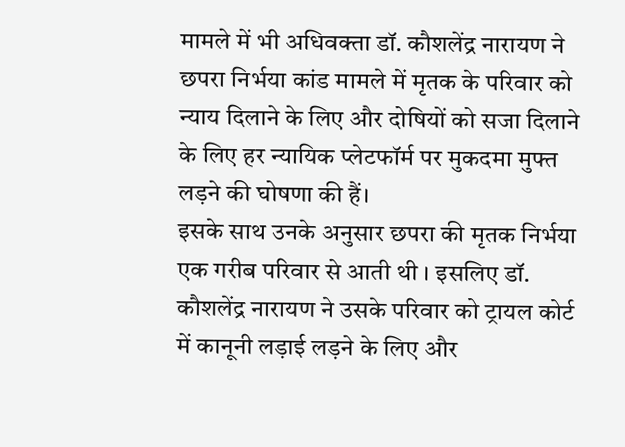मामले में भी अधिवक्ता डॉ. कौशलेंद्र नारायण ने छपरा निर्भया कांड मामले में मृतक के परिवार को न्याय दिलाने के लिए और दोषियों को सजा दिलाने के लिए हर न्यायिक प्लेटफॉर्म पर मुकदमा मुफ्त लड़ने की घोषणा की हैं।
इसके साथ उनके अनुसार छपरा की मृतक निर्भया एक गरीब परिवार से आती थी । इसलिए डॉ. कौशलेंद्र नारायण ने उसके परिवार को ट्रायल कोर्ट में कानूनी लड़ाई लड़ने के लिए और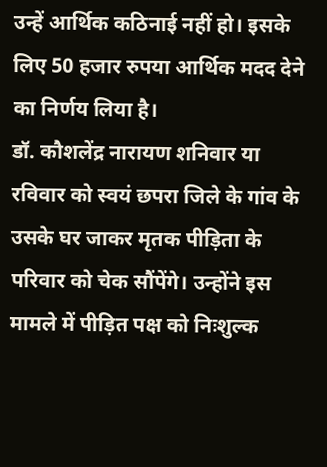उन्हें आर्थिक कठिनाई नहीं हो। इसके लिए 50 हजार रुपया आर्थिक मदद देने का निर्णय लिया है।
डॉ. कौशलेंद्र नारायण शनिवार या रविवार को स्वयं छपरा जिले के गांव के उसके घर जाकर मृतक पीड़िता के परिवार को चेक सौंपेंगे। उन्होंने इस मामले में पीड़ित पक्ष को निःशुल्क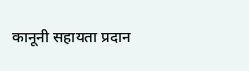कानूनी सहायता प्रदान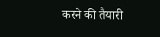करने की तैयारी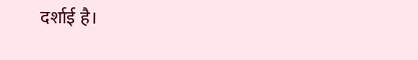दर्शाई है।